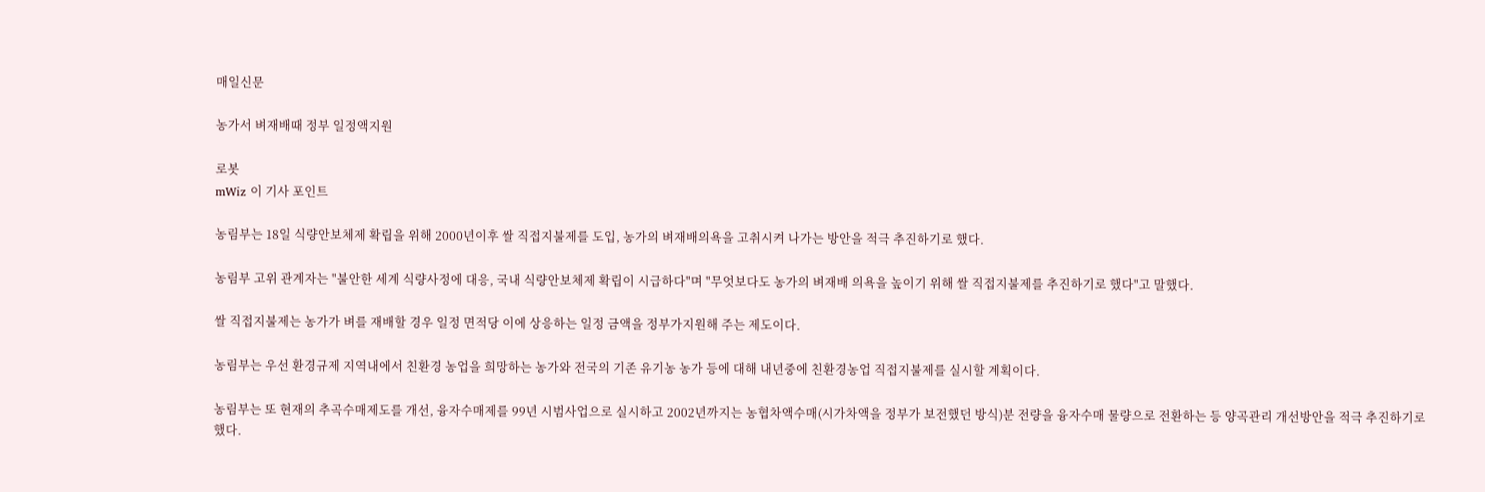매일신문

농가서 벼재배때 정부 일정액지원

로봇
mWiz 이 기사 포인트

농림부는 18일 식량안보체제 확립을 위해 2000년이후 쌀 직접지불제를 도입, 농가의 벼재배의욕을 고취시켜 나가는 방안을 적극 추진하기로 했다.

농림부 고위 관계자는 "불안한 세계 식량사정에 대응, 국내 식량안보체제 확립이 시급하다"며 "무엇보다도 농가의 벼재배 의욕을 높이기 위해 쌀 직접지불제를 추진하기로 했다"고 말했다.

쌀 직접지불제는 농가가 벼를 재배할 경우 일정 면적당 이에 상응하는 일정 금액을 정부가지원해 주는 제도이다.

농림부는 우선 환경규제 지역내에서 친환경 농업을 희망하는 농가와 전국의 기존 유기농 농가 등에 대해 내년중에 친환경농업 직접지불제를 실시할 계획이다.

농림부는 또 현재의 추곡수매제도를 개선, 융자수매제를 99년 시범사업으로 실시하고 2002년까지는 농협차액수매(시가차액을 정부가 보전했던 방식)분 전량을 융자수매 물량으로 전환하는 등 양곡관리 개선방안을 적극 추진하기로 했다.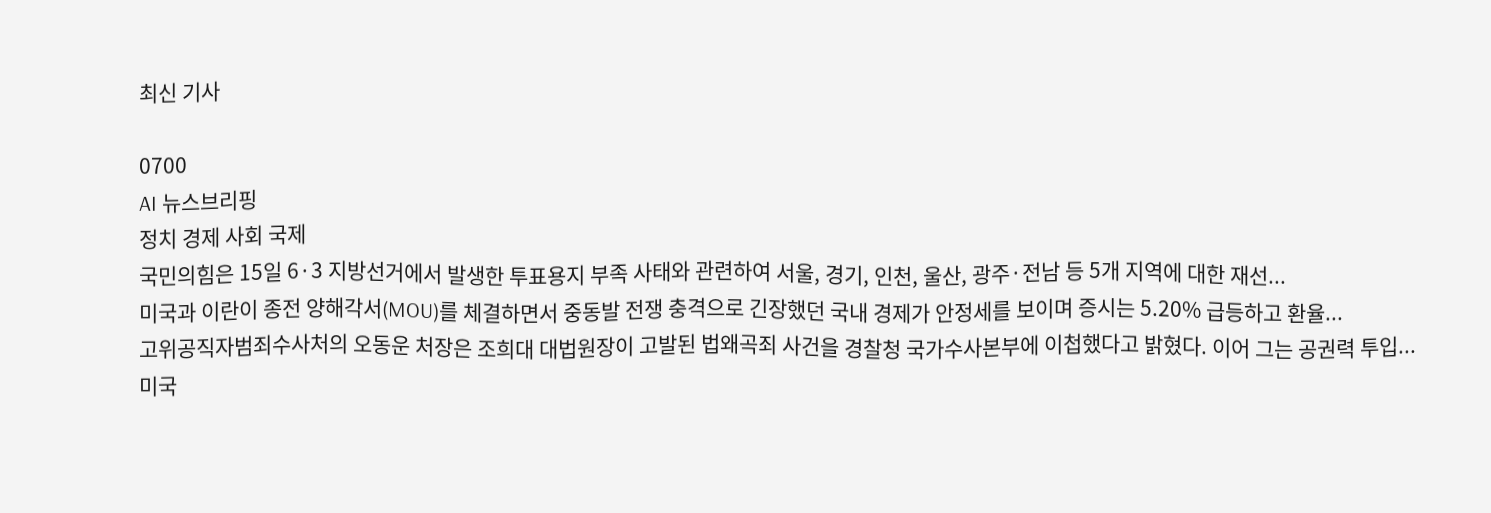최신 기사

0700
AI 뉴스브리핑
정치 경제 사회 국제
국민의힘은 15일 6·3 지방선거에서 발생한 투표용지 부족 사태와 관련하여 서울, 경기, 인천, 울산, 광주·전남 등 5개 지역에 대한 재선...
미국과 이란이 종전 양해각서(MOU)를 체결하면서 중동발 전쟁 충격으로 긴장했던 국내 경제가 안정세를 보이며 증시는 5.20% 급등하고 환율...
고위공직자범죄수사처의 오동운 처장은 조희대 대법원장이 고발된 법왜곡죄 사건을 경찰청 국가수사본부에 이첩했다고 밝혔다. 이어 그는 공권력 투입...
미국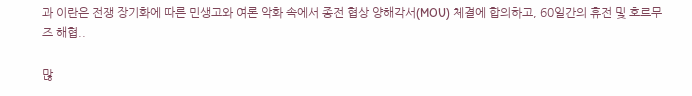과 이란은 전쟁 장기화에 따른 민생고와 여론 악화 속에서 종전 협상 양해각서(MOU) 체결에 합의하고, 60일간의 휴전 및 호르무즈 해협..

많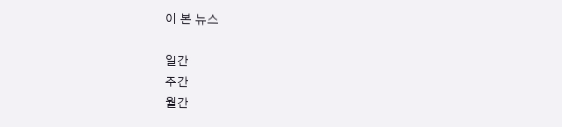이 본 뉴스

일간
주간
월간